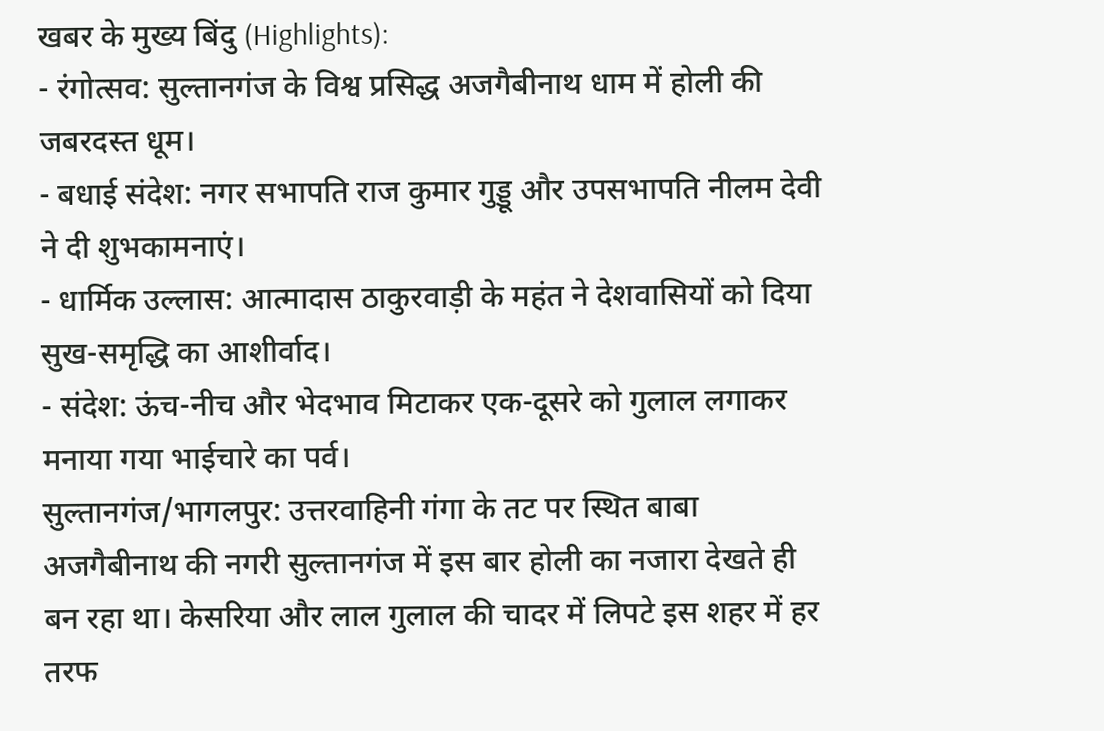खबर के मुख्य बिंदु (Highlights):
- रंगोत्सव: सुल्तानगंज के विश्व प्रसिद्ध अजगैबीनाथ धाम में होली की जबरदस्त धूम।
- बधाई संदेश: नगर सभापति राज कुमार गुड्डू और उपसभापति नीलम देवी ने दी शुभकामनाएं।
- धार्मिक उल्लास: आत्मादास ठाकुरवाड़ी के महंत ने देशवासियों को दिया सुख-समृद्धि का आशीर्वाद।
- संदेश: ऊंच-नीच और भेदभाव मिटाकर एक-दूसरे को गुलाल लगाकर मनाया गया भाईचारे का पर्व।
सुल्तानगंज/भागलपुर: उत्तरवाहिनी गंगा के तट पर स्थित बाबा अजगैबीनाथ की नगरी सुल्तानगंज में इस बार होली का नजारा देखते ही बन रहा था। केसरिया और लाल गुलाल की चादर में लिपटे इस शहर में हर तरफ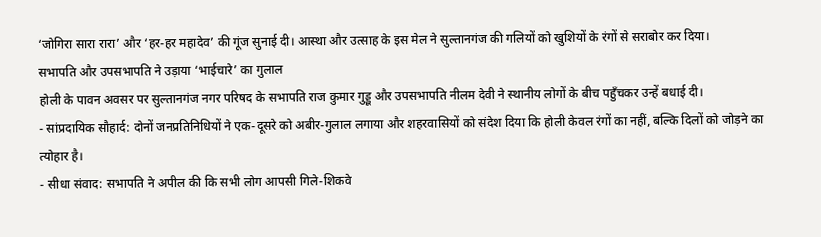‘जोगिरा सारा रारा’ और ‘हर-हर महादेव’ की गूंज सुनाई दी। आस्था और उत्साह के इस मेल ने सुल्तानगंज की गलियों को खुशियों के रंगों से सराबोर कर दिया।
सभापति और उपसभापति ने उड़ाया ‘भाईचारे’ का गुलाल
होली के पावन अवसर पर सुल्तानगंज नगर परिषद के सभापति राज कुमार गुड्डू और उपसभापति नीलम देवी ने स्थानीय लोगों के बीच पहुँचकर उन्हें बधाई दी।
- सांप्रदायिक सौहार्द: दोनों जनप्रतिनिधियों ने एक-दूसरे को अबीर-गुलाल लगाया और शहरवासियों को संदेश दिया कि होली केवल रंगों का नहीं, बल्कि दिलों को जोड़ने का त्योहार है।
- सीधा संवाद: सभापति ने अपील की कि सभी लोग आपसी गिले-शिकवे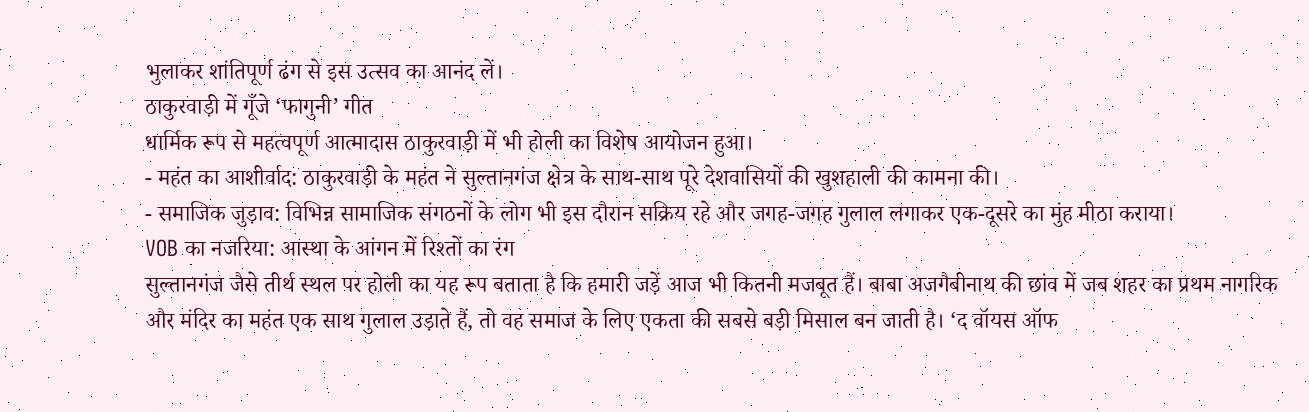भुलाकर शांतिपूर्ण ढंग से इस उत्सव का आनंद लें।
ठाकुरवाड़ी में गूँजे ‘फागुनी’ गीत
धार्मिक रूप से महत्वपूर्ण आत्मादास ठाकुरवाड़ी में भी होली का विशेष आयोजन हुआ।
- महंत का आशीर्वाद: ठाकुरवाड़ी के महंत ने सुल्तानगंज क्षेत्र के साथ-साथ पूरे देशवासियों की खुशहाली की कामना की।
- समाजिक जुड़ाव: विभिन्न सामाजिक संगठनों के लोग भी इस दौरान सक्रिय रहे और जगह-जगह गुलाल लगाकर एक-दूसरे का मुंह मीठा कराया।
VOB का नजरिया: आस्था के आंगन में रिश्तों का रंग
सुल्तानगंज जैसे तीर्थ स्थल पर होली का यह रूप बताता है कि हमारी जड़ें आज भी कितनी मजबूत हैं। बाबा अजगैबीनाथ की छांव में जब शहर का प्रथम नागरिक और मंदिर का महंत एक साथ गुलाल उड़ाते हैं, तो वह समाज के लिए एकता की सबसे बड़ी मिसाल बन जाती है। ‘द वॉयस ऑफ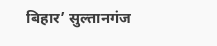बिहार’ सुल्तानगंज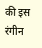की इस रंगीन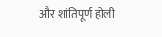और शांतिपूर्ण होली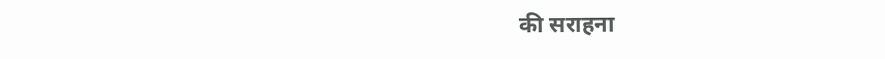की सराहना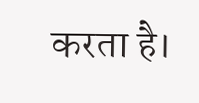करता है।